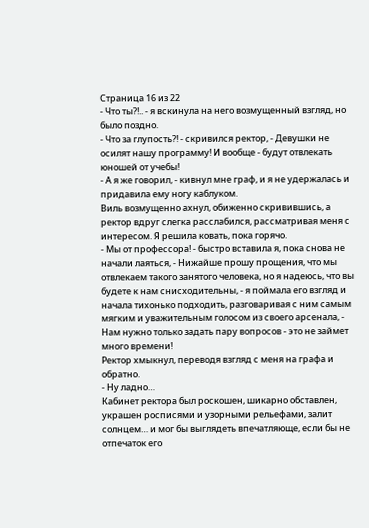Страница 16 из 22
- Что ты?!.. - я вскинула на него возмущенный взгляд, но было поздно.
- Что за глупость?! - скривился ректор, - Девушки не осилят нашу программу! И вообще - будут отвлекать юношей от учебы!
- А я же говорил, - кивнул мне граф, и я не удержалась и придавила ему ногу каблуком.
Виль возмущенно ахнул, обиженно скривившись, а ректор вдруг слегка расслабился, рассматривая меня с интересом. Я решила ковать, пока горячо.
- Мы от профессора! - быстро вставила я, пока снова не начали лаяться, - Нижайше прошу прощения, что мы отвлекаем такого занятого человека, но я надеюсь, что вы будете к нам снисходительны, - я поймала его взгляд и начала тихонько подходить, разговаривая с ним самым мягким и уважительным голосом из своего арсенала, - Нам нужно только задать пару вопросов - это не займет много времени!
Ректор хмыкнул, переводя взгляд с меня на графа и обратно.
- Ну ладно…
Кабинет ректора был роскошен, шикарно обставлен, украшен росписями и узорными рельефами, залит солнцем… и мог бы выглядеть впечатляюще, если бы не отпечаток его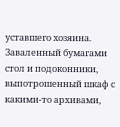уставшего хозяина. Заваленный бумагами стол и подоконники, выпотрошенный шкаф с какими-то архивами,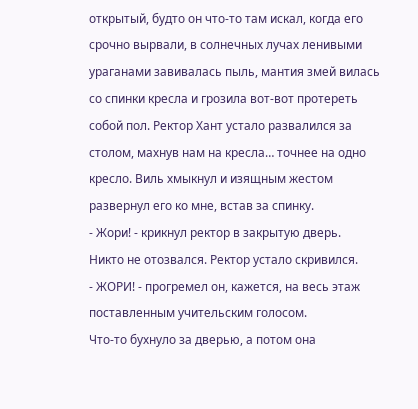открытый, будто он что-то там искал, когда его срочно вырвали, в солнечных лучах ленивыми ураганами завивалась пыль, мантия змей вилась со спинки кресла и грозила вот-вот протереть собой пол. Ректор Хант устало развалился за столом, махнув нам на кресла… точнее на одно кресло. Виль хмыкнул и изящным жестом развернул его ко мне, встав за спинку.
- Жори! - крикнул ректор в закрытую дверь.
Никто не отозвался. Ректор устало скривился.
- ЖОРИ! - прогремел он, кажется, на весь этаж поставленным учительским голосом.
Что-то бухнуло за дверью, а потом она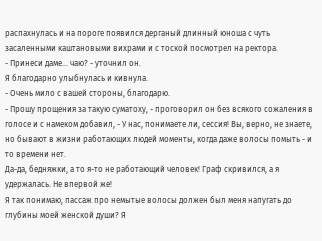распахнулась и на пороге появился дерганый длинный юноша с чуть засаленными каштановыми вихрами и с тоской посмотрел на ректора.
- Принеси даме… чаю? - уточнил он.
Я благодарно улыбнулась и кивнула.
- Очень мило с вашей стороны, благодарю.
- Прошу прощения за такую суматоху, - проговорил он без всякого сожаления в голосе и с намеком добавил, - У нас, понимаете ли, сессия! Вы, верно, не знаете, но бывают в жизни работающих людей моменты, когда даже волосы помыть - и то времени нет.
Да-да, бедняжки, а то я-то не работающий человек! Граф скривился, а я удержалась. Не впервой же!
Я так понимаю, пассаж про немытые волосы должен был меня напугать до глубины моей женской души? Я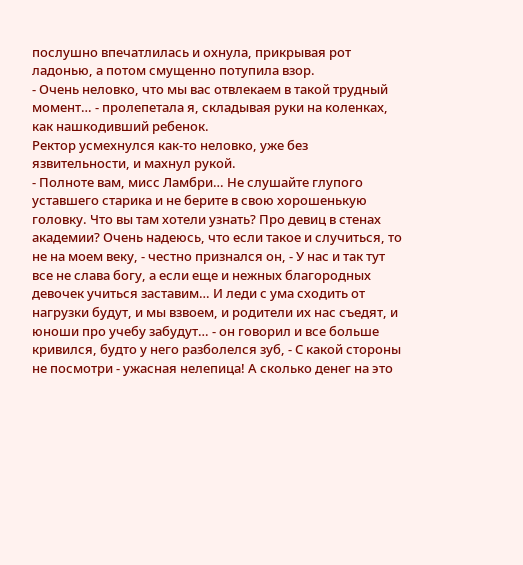послушно впечатлилась и охнула, прикрывая рот ладонью, а потом смущенно потупила взор.
- Очень неловко, что мы вас отвлекаем в такой трудный момент… - пролепетала я, складывая руки на коленках, как нашкодивший ребенок.
Ректор усмехнулся как-то неловко, уже без язвительности, и махнул рукой.
- Полноте вам, мисс Ламбри… Не слушайте глупого уставшего старика и не берите в свою хорошенькую головку. Что вы там хотели узнать? Про девиц в стенах академии? Очень надеюсь, что если такое и случиться, то не на моем веку, - честно признался он, - У нас и так тут все не слава богу, а если еще и нежных благородных девочек учиться заставим… И леди с ума сходить от нагрузки будут, и мы взвоем, и родители их нас съедят, и юноши про учебу забудут… - он говорил и все больше кривился, будто у него разболелся зуб, - С какой стороны не посмотри - ужасная нелепица! А сколько денег на это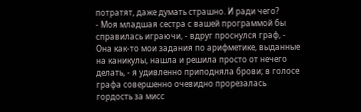потратят, даже думать страшно. И ради чего?
- Моя младшая сестра с вашей программой бы справилась играючи, - вдруг проснулся граф, - Она как-то мои задания по арифметике, выданные на каникулы, нашла и решила просто от нечего делать, - я удивленно приподняла брови; в голосе графа совершенно очевидно прорезалась гордость за мисс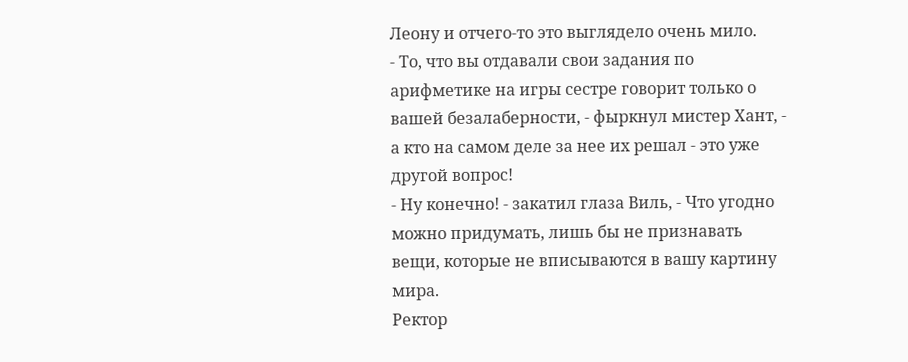Леону и отчего-то это выглядело очень мило.
- То, что вы отдавали свои задания по арифметике на игры сестре говорит только о вашей безалаберности, - фыркнул мистер Хант, - а кто на самом деле за нее их решал - это уже другой вопрос!
- Ну конечно! - закатил глаза Виль, - Что угодно можно придумать, лишь бы не признавать вещи, которые не вписываются в вашу картину мира.
Ректор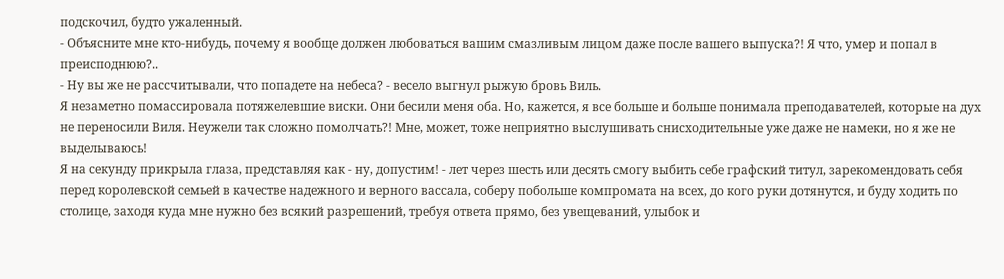подскочил, будто ужаленный.
- Объясните мне кто-нибудь, почему я вообще должен любоваться вашим смазливым лицом даже после вашего выпуска?! Я что, умер и попал в преисподнюю?..
- Ну вы же не рассчитывали, что попадете на небеса? - весело выгнул рыжую бровь Виль.
Я незаметно помассировала потяжелевшие виски. Они бесили меня оба. Но, кажется, я все больше и больше понимала преподавателей, которые на дух не переносили Виля. Неужели так сложно помолчать?! Мне, может, тоже неприятно выслушивать снисходительные уже даже не намеки, но я же не выделываюсь!
Я на секунду прикрыла глаза, представляя как - ну, допустим! - лет через шесть или десять смогу выбить себе графский титул, зарекомендовать себя перед королевской семьей в качестве надежного и верного вассала, соберу побольше компромата на всех, до кого руки дотянутся, и буду ходить по столице, заходя куда мне нужно без всякий разрешений, требуя ответа прямо, без увещеваний, улыбок и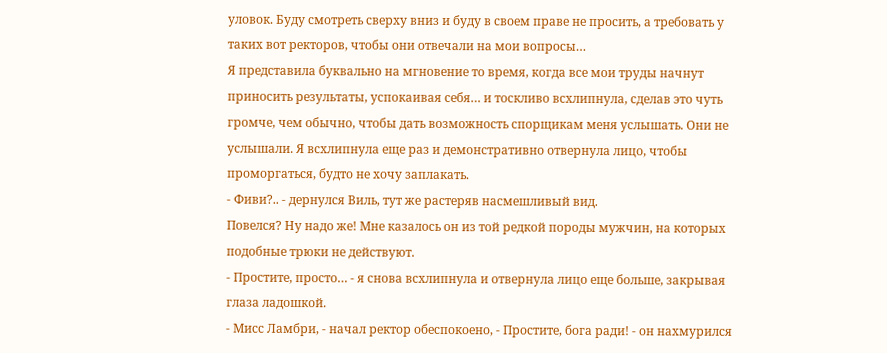уловок. Буду смотреть сверху вниз и буду в своем праве не просить, а требовать у таких вот ректоров, чтобы они отвечали на мои вопросы…
Я представила буквально на мгновение то время, когда все мои труды начнут приносить результаты, успокаивая себя… и тоскливо всхлипнула, сделав это чуть громче, чем обычно, чтобы дать возможность спорщикам меня услышать. Они не услышали. Я всхлипнула еще раз и демонстративно отвернула лицо, чтобы проморгаться, будто не хочу заплакать.
- Фиви?.. - дернулся Виль, тут же растеряв насмешливый вид.
Повелся? Ну надо же! Мне казалось он из той редкой породы мужчин, на которых подобные трюки не действуют.
- Простите, просто… - я снова всхлипнула и отвернула лицо еще больше, закрывая глаза ладошкой.
- Мисс Ламбри, - начал ректор обеспокоено, - Простите, бога ради! - он нахмурился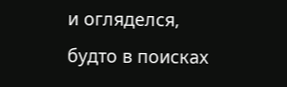и огляделся, будто в поисках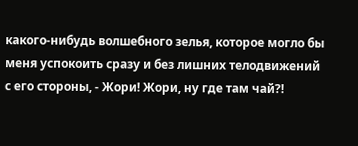какого-нибудь волшебного зелья, которое могло бы меня успокоить сразу и без лишних телодвижений с его стороны, - Жори! Жори, ну где там чай?!